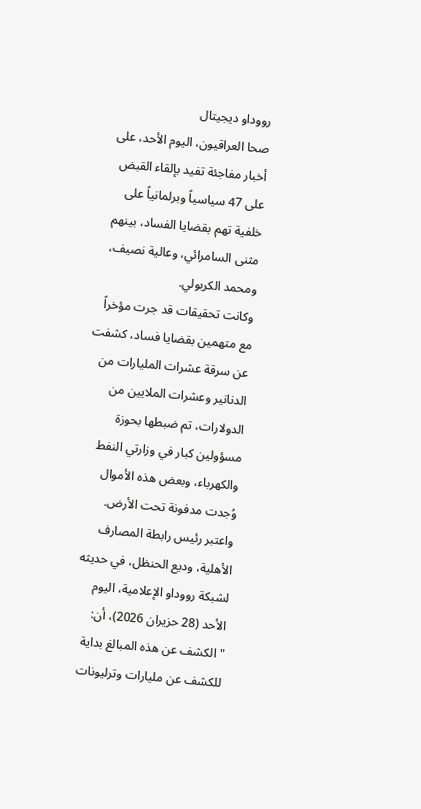رووداو ديجيتال
صحا العراقيون، اليوم الأحد، على أخبار مفاجئة تفيد بإلقاء القبض على 47 سياسياً وبرلمانياً على خلفية تهم بقضايا الفساد، بينهم مثنى السامرائي، وعالية نصيف، ومحمد الكربولي.
وكانت تحقيقات قد جرت مؤخراً مع متهمين بقضايا فساد، كشفت عن سرقة عشرات المليارات من الدنانير وعشرات الملايين من الدولارات، تم ضبطها بحوزة مسؤولين كبار في وزارتي النفط والكهرباء، وبعض هذه الأموال وُجدت مدفونة تحت الأرض.
واعتبر رئيس رابطة المصارف الأهلية، وديع الحنظل، في حديثه لشبكة رووداو الإعلامية، اليوم الأحد (28 حزيران 2026)، أن: "الكشف عن هذه المبالغ بداية للكشف عن مليارات وترليونات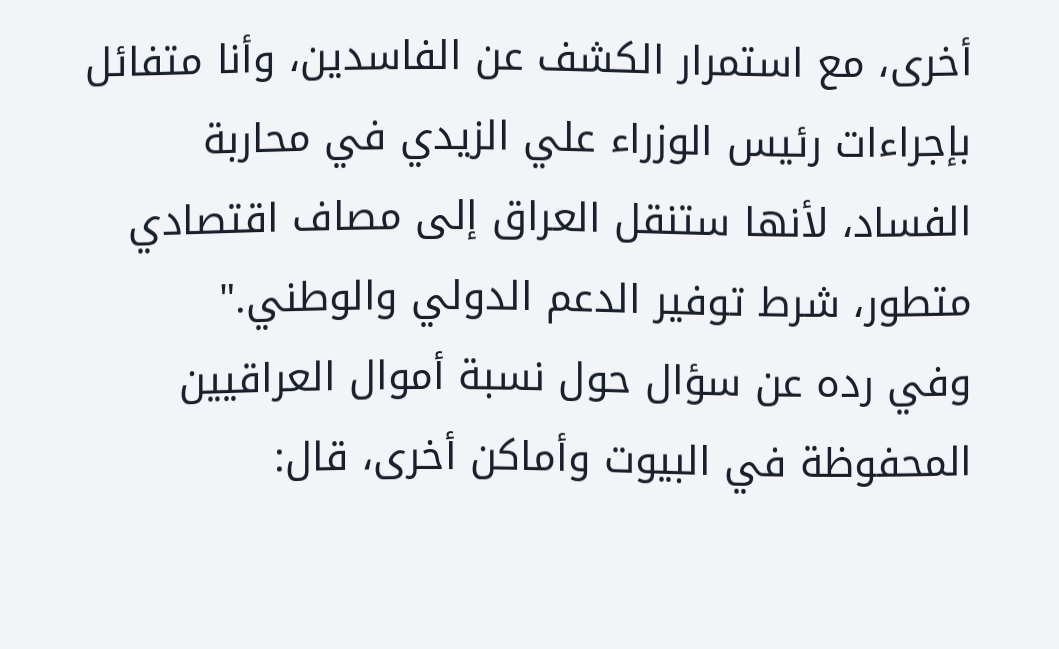أخرى، مع استمرار الكشف عن الفاسدين، وأنا متفائل بإجراءات رئيس الوزراء علي الزيدي في محاربة الفساد، لأنها ستنقل العراق إلى مصاف اقتصادي متطور، شرط توفير الدعم الدولي والوطني."
وفي رده عن سؤال حول نسبة أموال العراقيين المحفوظة في البيوت وأماكن أخرى، قال: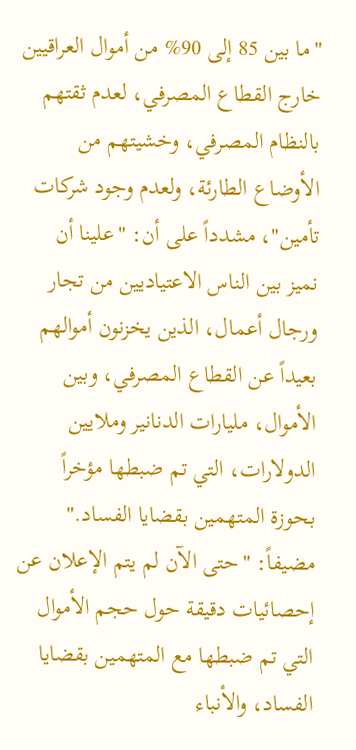"ما بين 85 إلى 90% من أموال العراقيين خارج القطاع المصرفي، لعدم ثقتهم بالنظام المصرفي، وخشيتهم من الأوضاع الطارئة، ولعدم وجود شركات تأمين"، مشدداً على أن: "علينا أن نميز بين الناس الاعتياديين من تجار ورجال أعمال، الذين يخزنون أموالهم بعيداً عن القطاع المصرفي، وبين الأموال، مليارات الدنانير وملايين الدولارات، التي تم ضبطها مؤخراً بحوزة المتهمين بقضايا الفساد."
مضيفاً: "حتى الآن لم يتم الإعلان عن إحصائيات دقيقة حول حجم الأموال التي تم ضبطها مع المتهمين بقضايا الفساد، والأنباء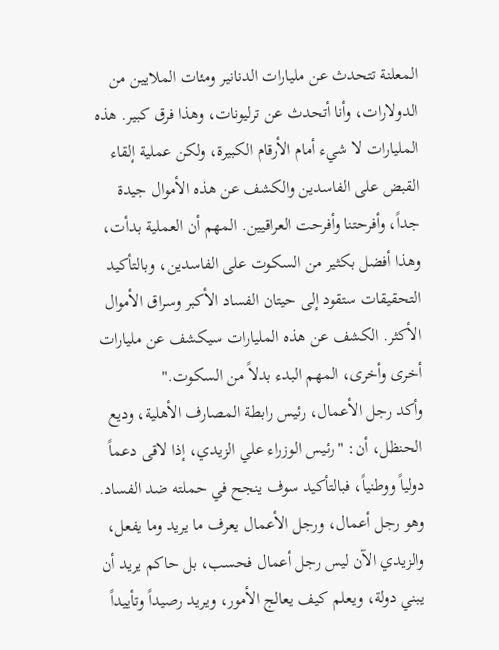المعلنة تتحدث عن مليارات الدنانير ومئات الملايين من الدولارات، وأنا أتحدث عن ترليونات، وهذا فرق كبير. هذه المليارات لا شيء أمام الأرقام الكبيرة، ولكن عملية إلقاء القبض على الفاسدين والكشف عن هذه الأموال جيدة جداً، وأفرحتنا وأفرحت العراقيين. المهم أن العملية بدأت، وهذا أفضل بكثير من السكوت على الفاسدين، وبالتأكيد التحقيقات ستقود إلى حيتان الفساد الأكبر وسراق الأموال الأكثر. الكشف عن هذه المليارات سيكشف عن مليارات أخرى وأخرى، المهم البدء بدلاً من السكوت."
وأكد رجل الأعمال، رئيس رابطة المصارف الأهلية، وديع الحنظل، أن: "رئيس الوزراء علي الزيدي، إذا لاقى دعماً دولياً ووطنياً، فبالتأكيد سوف ينجح في حملته ضد الفساد. وهو رجل أعمال، ورجل الأعمال يعرف ما يريد وما يفعل، والزيدي الآن ليس رجل أعمال فحسب، بل حاكم يريد أن يبني دولة، ويعلم كيف يعالج الأمور، ويريد رصيداً وتأييداً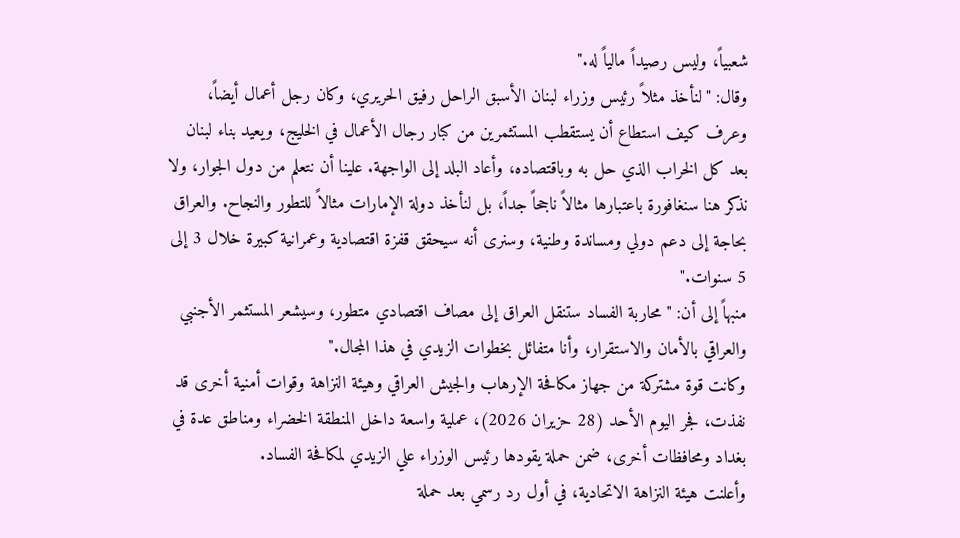شعبياً، وليس رصيداً مالياً له."
وقال: "لنأخذ مثلاً رئيس وزراء لبنان الأسبق الراحل رفيق الحريري، وكان رجل أعمال أيضاً، وعرف كيف استطاع أن يستقطب المستثمرين من كبار رجال الأعمال في الخليج، ويعيد بناء لبنان بعد كل الخراب الذي حل به وباقتصاده، وأعاد البلد إلى الواجهة. علينا أن نتعلم من دول الجوار، ولا نذكر هنا سنغافورة باعتبارها مثالاً ناجحاً جداً، بل لنأخذ دولة الإمارات مثالاً للتطور والنجاح. والعراق بحاجة إلى دعم دولي ومساندة وطنية، وسنرى أنه سيحقق قفزة اقتصادية وعمرانية كبيرة خلال 3 إلى 5 سنوات."
منبهاً إلى أن: "محاربة الفساد ستنقل العراق إلى مصاف اقتصادي متطور، وسيشعر المستثمر الأجنبي والعراقي بالأمان والاستقرار، وأنا متفائل بخطوات الزيدي في هذا المجال."
وكانت قوة مشتركة من جهاز مكافحة الإرهاب والجيش العراقي وهيئة النزاهة وقوات أمنية أخرى قد نفذت، فجر اليوم الأحد (28 حزيران 2026)، عملية واسعة داخل المنطقة الخضراء ومناطق عدة في بغداد ومحافظات أخرى، ضمن حملة يقودها رئيس الوزراء علي الزيدي لمكافحة الفساد.
وأعلنت هيئة النزاهة الاتحادية، في أول رد رسمي بعد حملة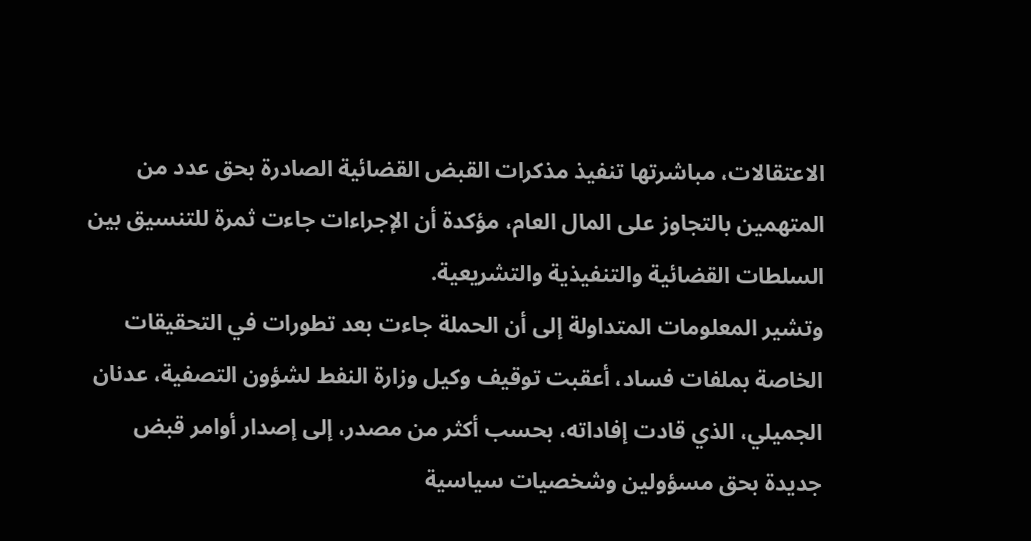الاعتقالات، مباشرتها تنفيذ مذكرات القبض القضائية الصادرة بحق عدد من المتهمين بالتجاوز على المال العام، مؤكدة أن الإجراءات جاءت ثمرة للتنسيق بين السلطات القضائية والتنفيذية والتشريعية.
وتشير المعلومات المتداولة إلى أن الحملة جاءت بعد تطورات في التحقيقات الخاصة بملفات فساد، أعقبت توقيف وكيل وزارة النفط لشؤون التصفية، عدنان الجميلي، الذي قادت إفاداته، بحسب أكثر من مصدر، إلى إصدار أوامر قبض جديدة بحق مسؤولين وشخصيات سياسية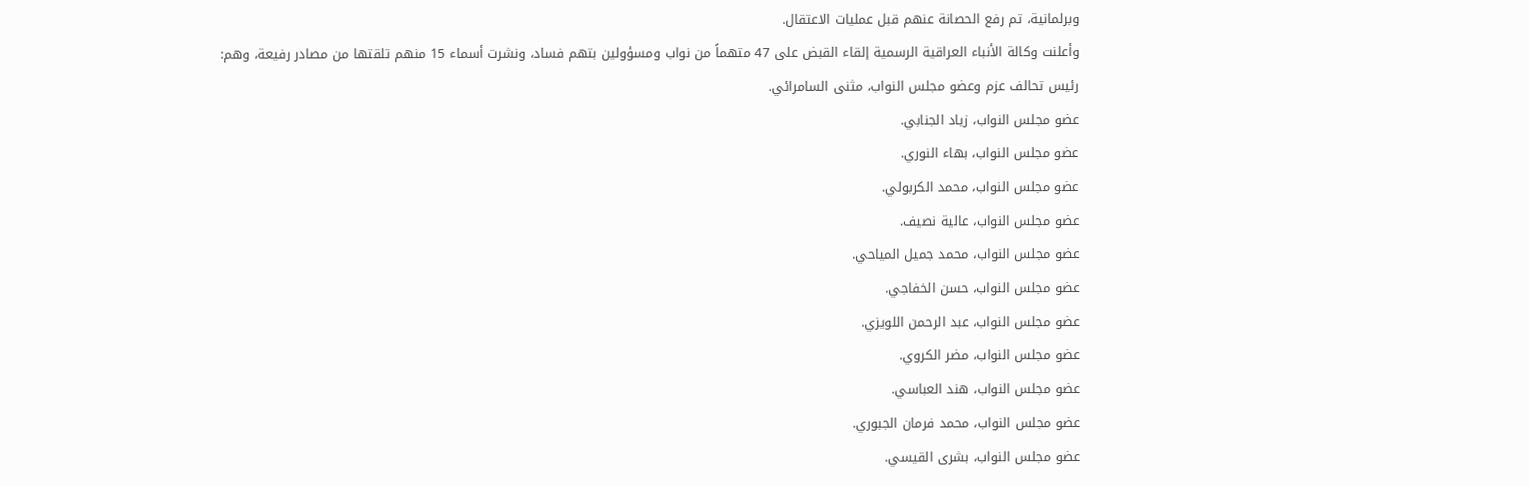وبرلمانية، تم رفع الحصانة عنهم قبل عمليات الاعتقال.
وأعلنت وكالة الأنباء العراقية الرسمية إلقاء القبض على 47 متهماً من نواب ومسؤولين بتهم فساد، ونشرت أسماء 15 منهم تلقتها من مصادر رفيعة، وهم:
رئيس تحالف عزم وعضو مجلس النواب، مثنى السامرائي.
عضو مجلس النواب، زياد الجنابي.
عضو مجلس النواب، بهاء النوري.
عضو مجلس النواب، محمد الكربولي.
عضو مجلس النواب، عالية نصيف.
عضو مجلس النواب، محمد جميل المياحي.
عضو مجلس النواب، حسن الخفاجي.
عضو مجلس النواب، عبد الرحمن اللويزي.
عضو مجلس النواب، مضر الكروي.
عضو مجلس النواب، هند العباسي.
عضو مجلس النواب، محمد فرمان الجبوري.
عضو مجلس النواب، بشرى القيسي.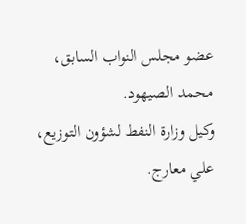عضو مجلس النواب السابق، محمد الصيهود.
وكيل وزارة النفط لشؤون التوزيع، علي معارج.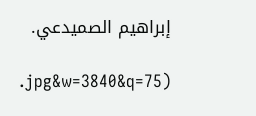إبراهيم الصميدعي.

.jpg&w=3840&q=75)